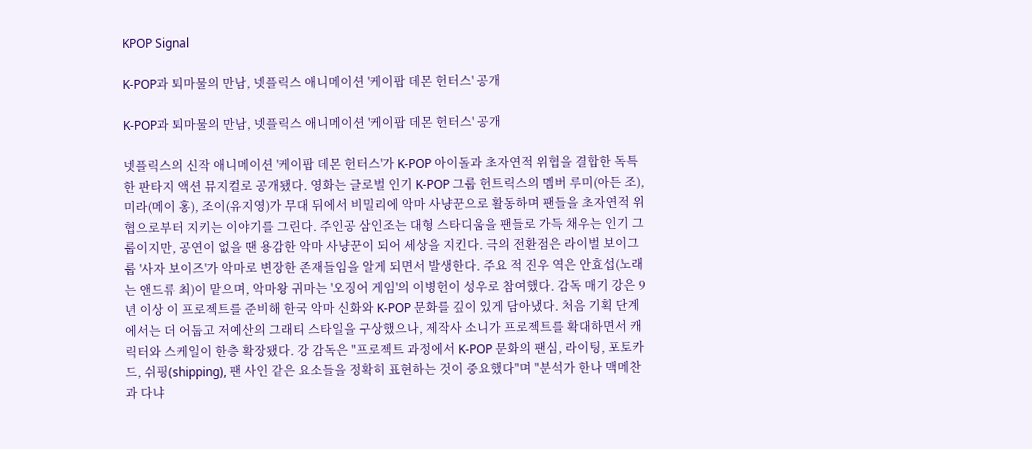KPOP Signal

K-POP과 퇴마물의 만남, 넷플릭스 애니메이션 '케이팝 데몬 헌터스' 공개

K-POP과 퇴마물의 만남, 넷플릭스 애니메이션 '케이팝 데몬 헌터스' 공개

넷플릭스의 신작 애니메이션 '케이팝 데몬 헌터스'가 K-POP 아이돌과 초자연적 위협을 결합한 독특한 판타지 액션 뮤지컬로 공개됐다. 영화는 글로벌 인기 K-POP 그룹 헌트릭스의 멤버 루미(아든 조), 미라(메이 홍), 조이(유지영)가 무대 뒤에서 비밀리에 악마 사냥꾼으로 활동하며 팬들을 초자연적 위협으로부터 지키는 이야기를 그린다. 주인공 삼인조는 대형 스타디움을 팬들로 가득 채우는 인기 그룹이지만, 공연이 없을 땐 용감한 악마 사냥꾼이 되어 세상을 지킨다. 극의 전환점은 라이벌 보이그룹 '사자 보이즈'가 악마로 변장한 존재들임을 알게 되면서 발생한다. 주요 적 진우 역은 안효섭(노래는 앤드류 최)이 맡으며, 악마왕 귀마는 '오징어 게임'의 이병헌이 성우로 참여했다. 감독 매기 강은 9년 이상 이 프로젝트를 준비해 한국 악마 신화와 K-POP 문화를 깊이 있게 담아냈다. 처음 기획 단계에서는 더 어둡고 저예산의 그래티 스타일을 구상했으나, 제작사 소니가 프로젝트를 확대하면서 캐릭터와 스케일이 한층 확장됐다. 강 감독은 "프로젝트 과정에서 K-POP 문화의 팬심, 라이팅, 포토카드, 쉬핑(shipping), 팬 사인 같은 요소들을 정확히 표현하는 것이 중요했다"며 "분석가 한나 맥메찬과 다냐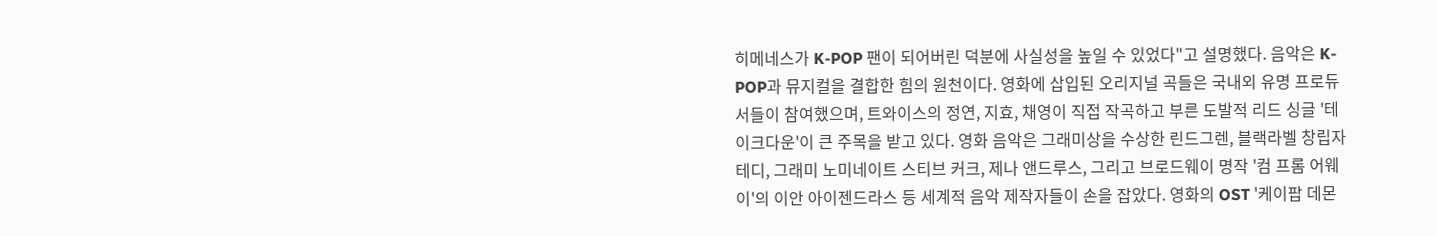히메네스가 K-POP 팬이 되어버린 덕분에 사실성을 높일 수 있었다"고 설명했다. 음악은 K-POP과 뮤지컬을 결합한 힘의 원천이다. 영화에 삽입된 오리지널 곡들은 국내외 유명 프로듀서들이 참여했으며, 트와이스의 정연, 지효, 채영이 직접 작곡하고 부른 도발적 리드 싱글 '테이크다운'이 큰 주목을 받고 있다. 영화 음악은 그래미상을 수상한 린드그렌, 블랙라벨 창립자 테디, 그래미 노미네이트 스티브 커크, 제나 앤드루스, 그리고 브로드웨이 명작 '컴 프롬 어웨이'의 이안 아이젠드라스 등 세계적 음악 제작자들이 손을 잡았다. 영화의 OST '케이팝 데몬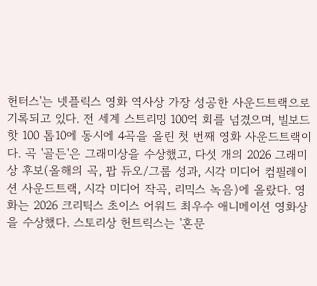헌터스'는 넷플릭스 영화 역사상 가장 성공한 사운드트랙으로 기록되고 있다. 전 세계 스트리밍 100억 회를 넘겼으며, 빌보드 핫 100 톱10에 동시에 4곡을 올린 첫 번째 영화 사운드트랙이다. 곡 '골든'은 그래미상을 수상했고, 다섯 개의 2026 그래미상 후보(올해의 곡, 팝 듀오/그룹 성과, 시각 미디어 컴필레이션 사운드트랙, 시각 미디어 작곡, 리믹스 녹음)에 올랐다. 영화는 2026 크리틱스 초이스 어워드 최우수 애니메이션 영화상을 수상했다. 스토리상 헌트릭스는 '혼문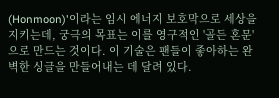(Honmoon)'이라는 임시 에너지 보호막으로 세상을 지키는데, 궁극의 목표는 이를 영구적인 '골든 혼문'으로 만드는 것이다. 이 기술은 팬들이 좋아하는 완벽한 싱글을 만들어내는 데 달려 있다.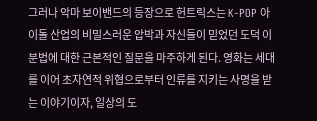그러나 악마 보이밴드의 등장으로 헌트릭스는 K-POP 아이돌 산업의 비밀스러운 압박과 자신들이 믿었던 도덕 이분법에 대한 근본적인 질문을 마주하게 된다. 영화는 세대를 이어 초자연적 위협으로부터 인류를 지키는 사명을 받는 이야기이자, 일상의 도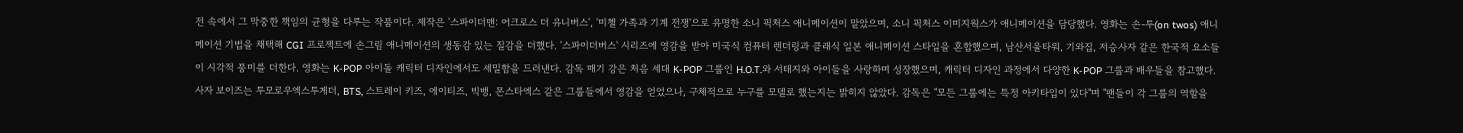전 속에서 그 막중한 책임의 균형을 다루는 작품이다. 제작은 '스파이더맨: 어크로스 더 유니버스', '미첼 가족과 기계 전쟁'으로 유명한 소니 픽처스 애니메이션이 맡았으며, 소니 픽처스 이미지웍스가 애니메이션을 담당했다. 영화는 손-투(on twos) 애니메이션 기법을 채택해 CGI 프로젝트에 손그림 애니메이션의 생동감 있는 질감을 더했다. '스파이더버스' 시리즈에 영감을 받아 미국식 컴퓨터 렌더링과 클래식 일본 애니메이션 스타일을 혼합했으며, 남산서울타워, 기와집, 저승사자 같은 한국적 요소들이 시각적 풍미를 더한다. 영화는 K-POP 아이돌 캐릭터 디자인에서도 세밀함을 드러낸다. 감독 매기 강은 처음 세대 K-POP 그룹인 H.O.T.와 서태지와 아이들을 사랑하며 성장했으며, 캐릭터 디자인 과정에서 다양한 K-POP 그룹과 배우들을 참고했다. 사자 보이즈는 투모로우엑스투게더, BTS, 스트레이 키즈, 에이티즈, 빅뱅, 몬스타엑스 같은 그룹들에서 영감을 얻었으나, 구체적으로 누구를 모델로 했는지는 밝히지 않았다. 감독은 "모든 그룹에는 특정 아키타입이 있다"며 "팬들이 각 그룹의 역할을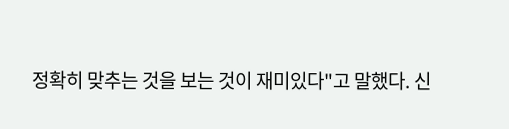정확히 맞추는 것을 보는 것이 재미있다"고 말했다. 신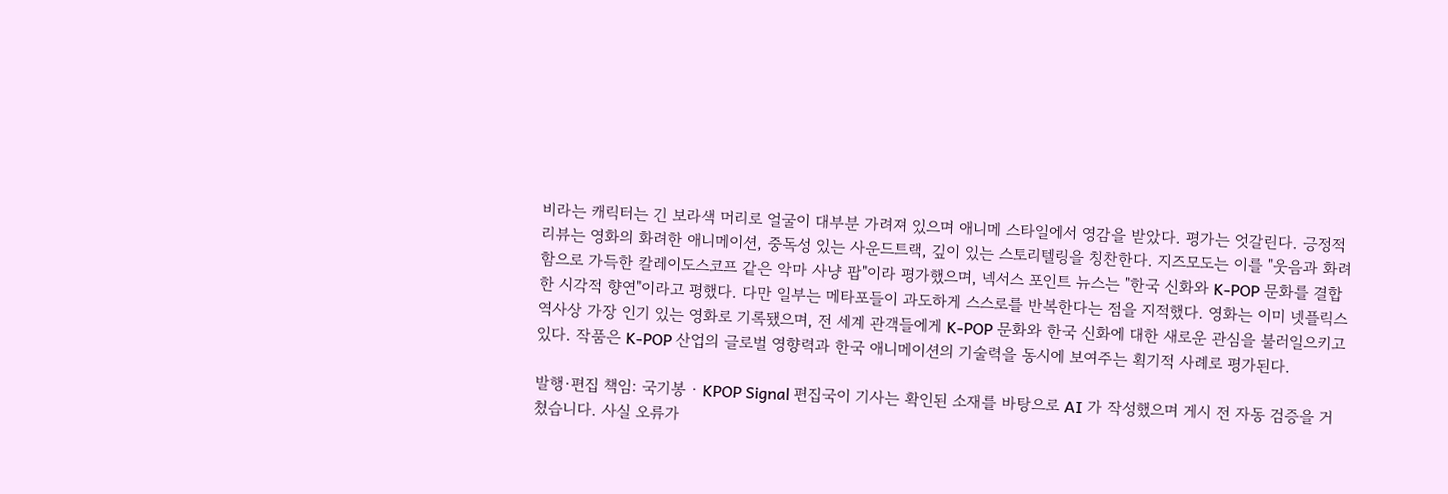비라는 캐릭터는 긴 보라색 머리로 얼굴이 대부분 가려져 있으며 애니메 스타일에서 영감을 받았다. 평가는 엇갈린다. 긍정적 리뷰는 영화의 화려한 애니메이션, 중독성 있는 사운드트랙, 깊이 있는 스토리텔링을 칭찬한다. 지즈모도는 이를 "웃음과 화려함으로 가득한 칼레이도스코프 같은 악마 사냥 팝"이라 평가했으며, 넥서스 포인트 뉴스는 "한국 신화와 K-POP 문화를 결합한 시각적 향연"이라고 평했다. 다만 일부는 메타포들이 과도하게 스스로를 반복한다는 점을 지적했다. 영화는 이미 넷플릭스 역사상 가장 인기 있는 영화로 기록됐으며, 전 세계 관객들에게 K-POP 문화와 한국 신화에 대한 새로운 관심을 불러일으키고 있다. 작품은 K-POP 산업의 글로벌 영향력과 한국 애니메이션의 기술력을 동시에 보여주는 획기적 사례로 평가된다.

발행·편집 책임: 국기봉 · KPOP Signal 편집국이 기사는 확인된 소재를 바탕으로 AI 가 작성했으며 게시 전 자동 검증을 거쳤습니다. 사실 오류가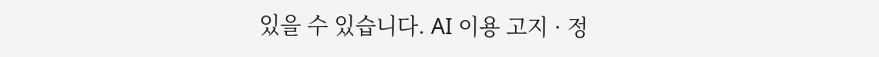있을 수 있습니다. AI 이용 고지 · 정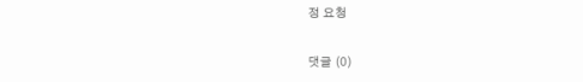정 요청

댓글 (0)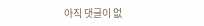아직 댓글이 없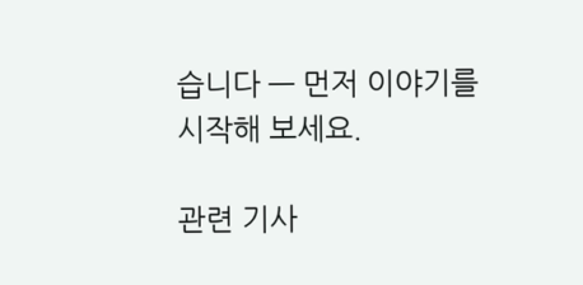습니다 — 먼저 이야기를 시작해 보세요.

관련 기사